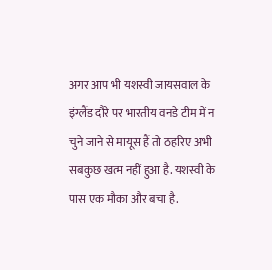अगर आप भी यशस्वी जायसवाल के इंग्लैंड दौरे पर भारतीय वनडे टीम में न चुने जाने से मायूस हैं तो ठहरिए अभी सबकुछ खत्म नहीं हुआ है. यशस्वी के पास एक मौका और बचा है.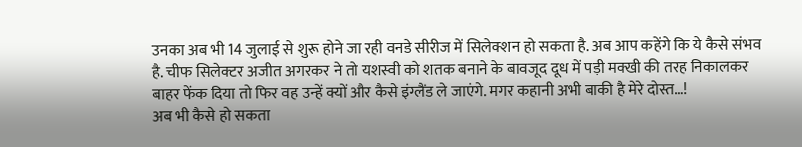उनका अब भी 14 जुलाई से शुरू होने जा रही वनडे सीरीज में सिलेक्शन हो सकता है. अब आप कहेंगे कि ये कैसे संभव है. चीफ सिलेक्टर अजीत अगरकर ने तो यशस्वी को शतक बनाने के बावजूद दूध में पड़ी मक्खी की तरह निकालकर बाहर फेंक दिया तो फिर वह उन्हें क्यों और कैसे इंग्लैंड ले जाएंगे. मगर कहानी अभी बाकी है मेरे दोस्त…!
अब भी कैसे हो सकता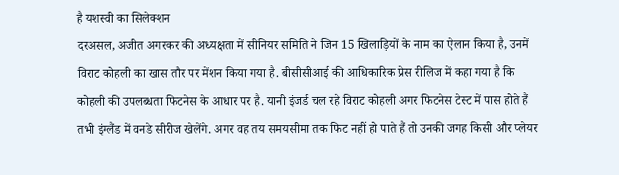है यशस्वी का सिलेक्शन
दरअसल, अजीत अगरकर की अध्यक्षता में सीनियर समिति ने जिन 15 खिलाड़ियों के नाम का ऐलान किया है, उनमें विराट कोहली का खास तौर पर मेंशन किया गया है. बीसीसीआई की आधिकारिक प्रेस रीलिज में कहा गया है कि कोहली की उपलब्धता फिटनेस के आधार पर है. यानी इंजर्ड चल रहे विराट कोहली अगर फिटनेस टेस्ट में पास होते हैं तभी इंग्लैंड में वनडे सीरीज खेलेंगे. अगर वह तय समयसीमा तक फिट नहीं हो पाते हैं तो उनकी जगह किसी और प्लेयर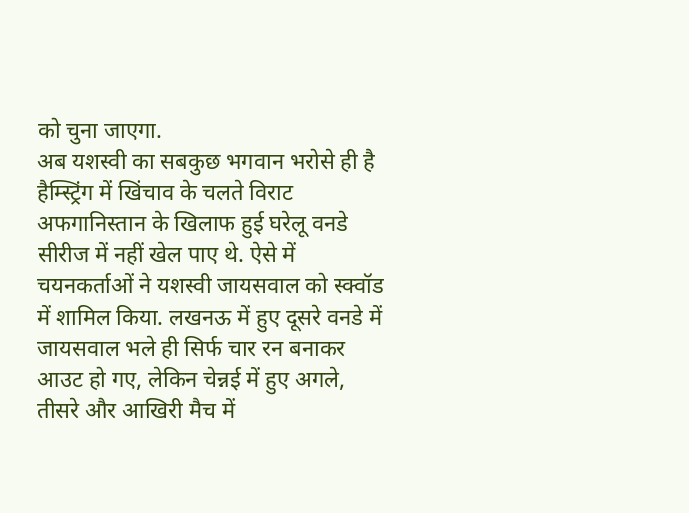को चुना जाएगा.
अब यशस्वी का सबकुछ भगवान भरोसे ही है
हैम्स्ट्रिंग में खिंचाव के चलते विराट अफगानिस्तान के खिलाफ हुई घरेलू वनडे सीरीज में नहीं खेल पाए थे. ऐसे में चयनकर्ताओं ने यशस्वी जायसवाल को स्क्वॉड में शामिल किया. लखनऊ में हुए दूसरे वनडे में जायसवाल भले ही सिर्फ चार रन बनाकर आउट हो गए, लेकिन चेन्नई में हुए अगले, तीसरे और आखिरी मैच में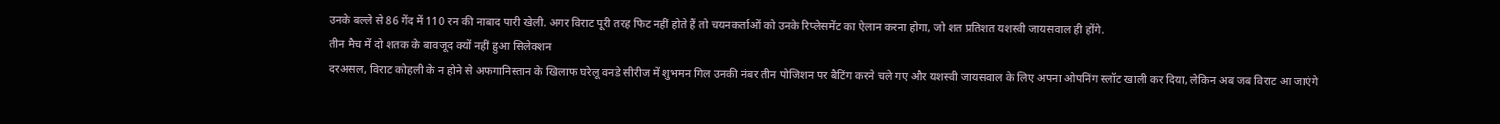उनके बल्ले से 86 गेंद में 110 रन की नाबाद पारी खेली. अगर विराट पूरी तरह फिट नहीं होते हैं तो चयनकर्ताओं को उनके रिप्लेसमेंट का ऐलान करना होगा, जो शत प्रतिशत यशस्वी जायसवाल ही होंगे.
तीन मैच में दो शतक के बावजूद क्यों नहीं हुआ सिलेक्शन
दरअसल, विराट कोहली के न होने से अफगानिस्तान के खिलाफ घरेलू वनडे सीरीज में शुभमन गिल उनकी नंबर तीन पोजिशन पर बैटिंग करने चले गए और यशस्वी जायसवाल के लिए अपना ओपनिंग स्लॉट खाली कर दिया, लेकिन अब जब विराट आ जाएंगे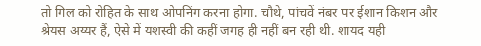तो गिल को रोहित के साथ ओपनिंग करना होगा. चौथे, पांचवें नंबर पर ईशान किशन और श्रेयस अय्यर हैं, ऐसे में यशस्वी की कहीं जगह ही नहीं बन रही थी. शायद यही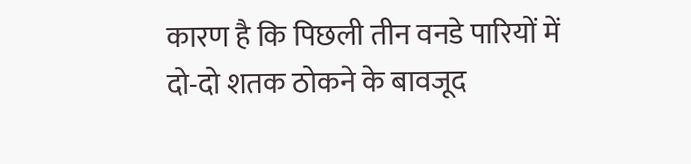कारण है कि पिछली तीन वनडे पारियों में दो-दो शतक ठोकने के बावजूद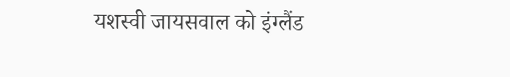यशस्वी जायसवाल को इंग्लैंड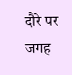दौरे पर जगह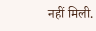नहीं मिली.